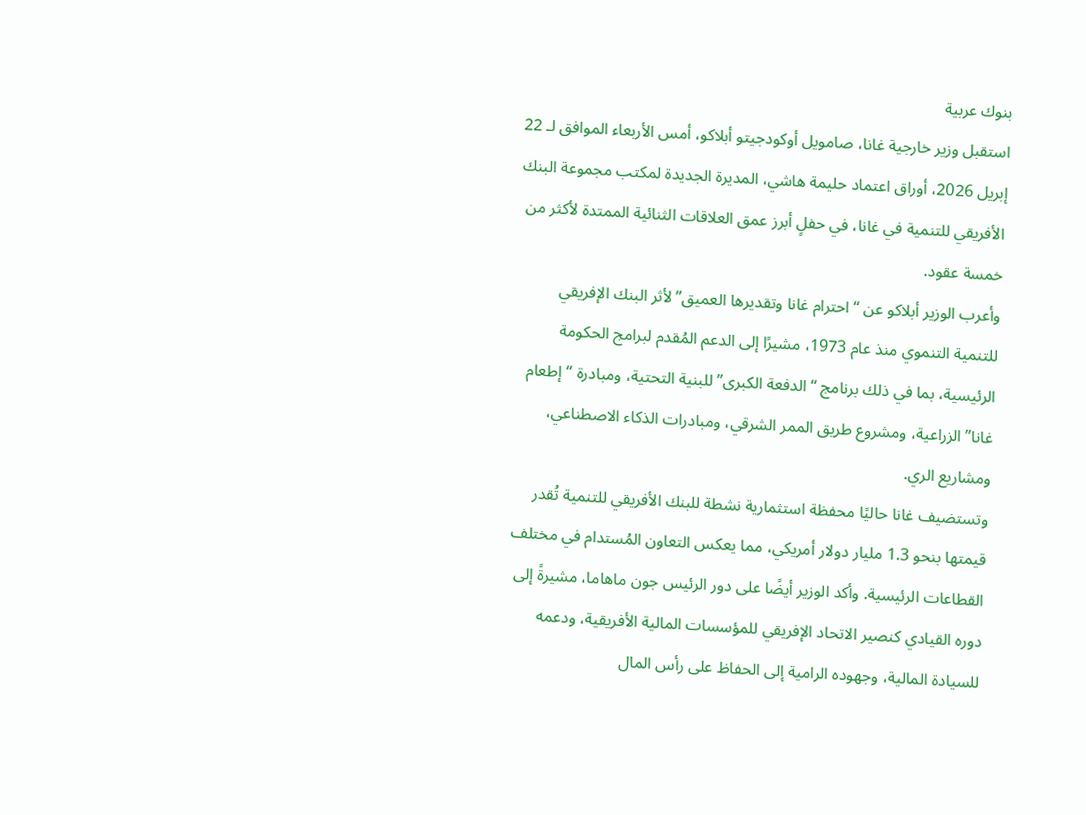بنوك عربية
استقبل وزير خارجية غانا، صامويل أوكودجيتو أبلاكو، أمس الأربعاء الموافق لـ 22 إبريل 2026، أوراق اعتماد حليمة هاشي، المديرة الجديدة لمكتب مجموعة البنك الأفريقي للتنمية في غانا، في حفلٍ أبرز عمق العلاقات الثنائية الممتدة لأكثر من خمسة عقود.
وأعرب الوزير أبلاكو عن “احترام غانا وتقديرها العميق” لأثر البنك الإفريقي للتنمية التنموي منذ عام 1973، مشيرًا إلى الدعم المُقدم لبرامج الحكومة الرئيسية، بما في ذلك برنامج “الدفعة الكبرى” للبنية التحتية، ومبادرة “إطعام غانا” الزراعية، ومشروع طريق الممر الشرقي، ومبادرات الذكاء الاصطناعي، ومشاريع الري.
وتستضيف غانا حاليًا محفظة استثمارية نشطة للبنك الأفريقي للتنمية تُقدر قيمتها بنحو 1.3 مليار دولار أمريكي، مما يعكس التعاون المُستدام في مختلف القطاعات الرئيسية. وأكد الوزير أيضًا على دور الرئيس جون ماهاما، مشيرةً إلى دوره القيادي كنصير الاتحاد الإفريقي للمؤسسات المالية الأفريقية، ودعمه للسيادة المالية، وجهوده الرامية إلى الحفاظ على رأس المال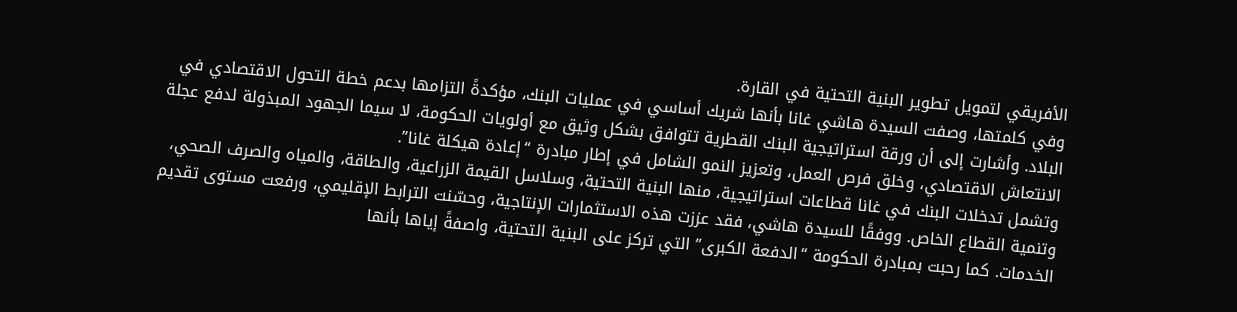الأفريقي لتمويل تطوير البنية التحتية في القارة.
وفي كلمتها، وصفت السيدة هاشي غانا بأنها شريك أساسي في عمليات البنك، مؤكدةً التزامها بدعم خطة التحول الاقتصادي في البلاد. وأشارت إلى أن ورقة استراتيجية البنك القطرية تتوافق بشكل وثيق مع أولويات الحكومة، لا سيما الجهود المبذولة لدفع عجلة الانتعاش الاقتصادي، وخلق فرص العمل، وتعزيز النمو الشامل في إطار مبادرة “إعادة هيكلة غانا”.
وتشمل تدخلات البنك في غانا قطاعات استراتيجية، منها البنية التحتية، وسلاسل القيمة الزراعية، والطاقة، والمياه والصرف الصحي، وتنمية القطاع الخاص. ووفقًا للسيدة هاشي، فقد عززت هذه الاستثمارات الإنتاجية، وحسّنت الترابط الإقليمي، ورفعت مستوى تقديم الخدمات. كما رحبت بمبادرة الحكومة “الدفعة الكبرى” التي تركز على البنية التحتية، واصفةً إياها بأنها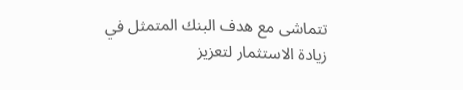تتماشى مع هدف البنك المتمثل في زيادة الاستثمار لتعزيز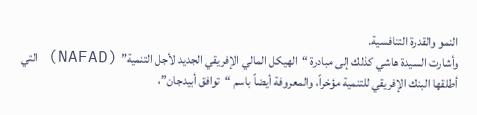النمو والقدرة التنافسية.
وأشارت السيدة هاشي كذلك إلى مبادرة “الهيكل المالي الإفريقي الجديد لأجل التنمية” (NAFAD) التي أطلقها البنك الإفريقي للتنمية مؤخراً، والمعروفة أيضاً باسم “توافق أبيدجان”،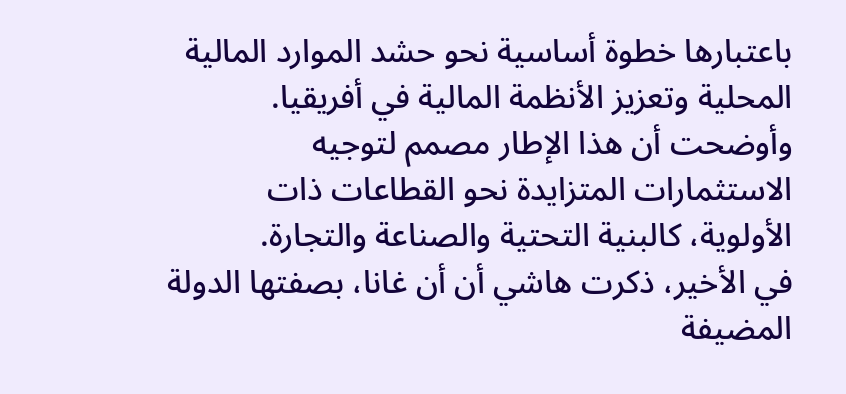باعتبارها خطوة أساسية نحو حشد الموارد المالية المحلية وتعزيز الأنظمة المالية في أفريقيا. وأوضحت أن هذا الإطار مصمم لتوجيه الاستثمارات المتزايدة نحو القطاعات ذات الأولوية، كالبنية التحتية والصناعة والتجارة.
في الأخير، ذكرت هاشي أن أن غانا، بصفتها الدولة المضيفة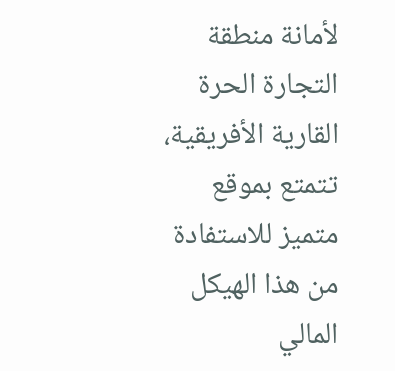لأمانة منطقة التجارة الحرة القارية الأفريقية، تتمتع بموقع متميز للاستفادة من هذا الهيكل المالي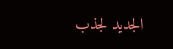الجديد لجذب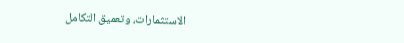الاستثمارات، وتعميق التكامل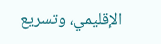الإقليمي، وتسريع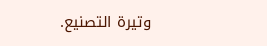وتيرة التصنيع.